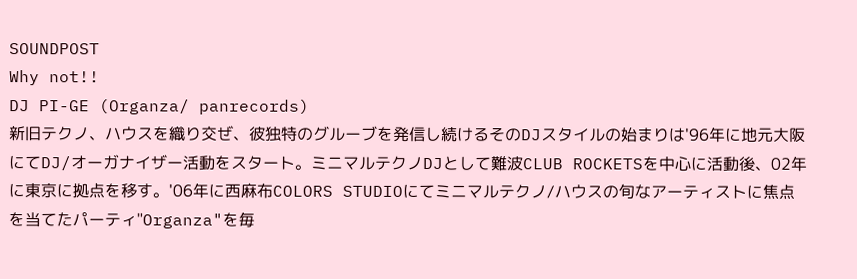SOUNDPOST
Why not!!
DJ PI-GE (Organza/ panrecords)
新旧テクノ、ハウスを織り交ぜ、彼独特のグルーブを発信し続けるそのDJスタイルの始まりは'96年に地元大阪にてDJ/オーガナイザー活動をスタート。ミニマルテクノDJとして難波CLUB ROCKETSを中心に活動後、02年に東京に拠点を移す。'06年に西麻布COLORS STUDIOにてミニマルテクノ/ハウスの旬なアーティストに焦点を当てたパーティ"Organza"を毎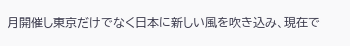月開催し東京だけでなく日本に新しい風を吹き込み、現在で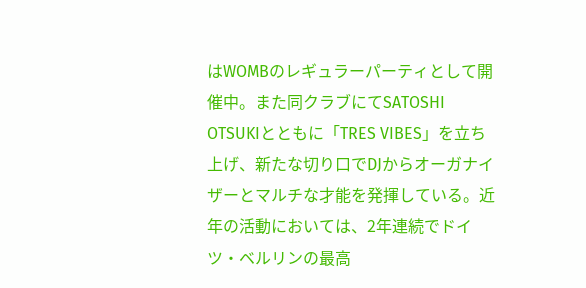はWOMBのレギュラーパーティとして開催中。また同クラブにてSATOSHI OTSUKIとともに「TRES VIBES」を立ち上げ、新たな切り口でDJからオーガナイザーとマルチな才能を発揮している。近年の活動においては、2年連続でドイツ・ベルリンの最高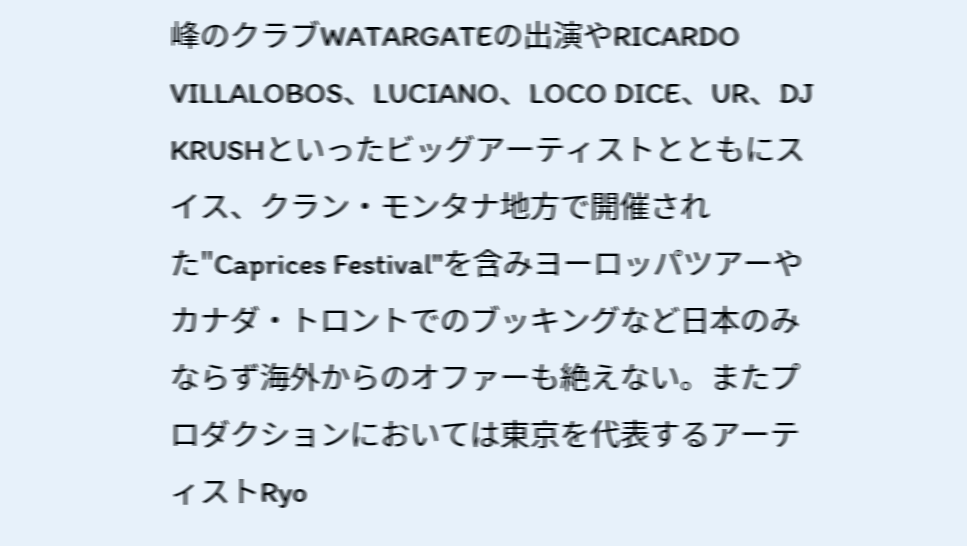峰のクラブWATARGATEの出演やRICARDO VILLALOBOS、LUCIANO、LOCO DICE、UR、DJ KRUSHといったビッグアーティストとともにスイス、クラン・モンタナ地方で開催された"Caprices Festival"を含みヨーロッパツアーやカナダ・トロントでのブッキングなど日本のみならず海外からのオファーも絶えない。またプロダクションにおいては東京を代表するアーティストRyo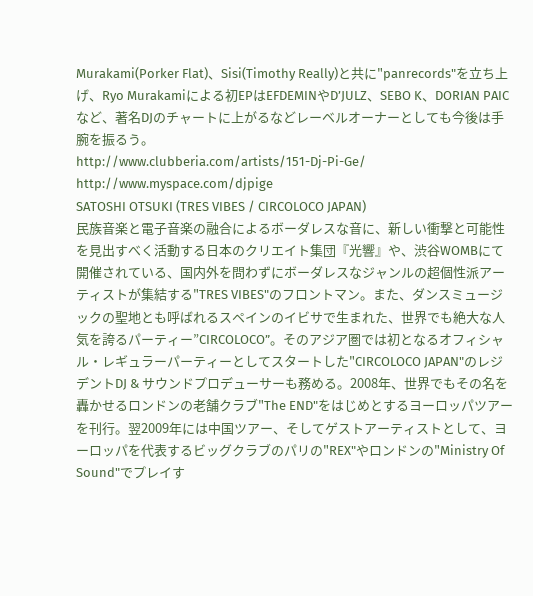Murakami(Porker Flat)、Sisi(Timothy Really)と共に"panrecords"を立ち上げ、Ryo Murakamiによる初EPはEFDEMINやD’JULZ、SEBO K、DORIAN PAICなど、著名DJのチャートに上がるなどレーベルオーナーとしても今後は手腕を振るう。
http://www.clubberia.com/artists/151-Dj-Pi-Ge/
http://www.myspace.com/djpige
SATOSHI OTSUKI (TRES VIBES / CIRCOLOCO JAPAN)
民族音楽と電子音楽の融合によるボーダレスな音に、新しい衝撃と可能性を見出すべく活動する日本のクリエイト集団『光響』や、渋谷WOMBにて開催されている、国内外を問わずにボーダレスなジャンルの超個性派アーティストが集結する"TRES VIBES"のフロントマン。また、ダンスミュージックの聖地とも呼ばれるスペインのイビサで生まれた、世界でも絶大な人気を誇るパーティー”CIRCOLOCO”。そのアジア圏では初となるオフィシャル・レギュラーパーティーとしてスタートした"CIRCOLOCO JAPAN"のレジデントDJ & サウンドプロデューサーも務める。2008年、世界でもその名を轟かせるロンドンの老舗クラブ"The END"をはじめとするヨーロッパツアーを刊行。翌2009年には中国ツアー、そしてゲストアーティストとして、ヨーロッパを代表するビッグクラブのパリの"REX"やロンドンの"Ministry Of Sound"でプレイす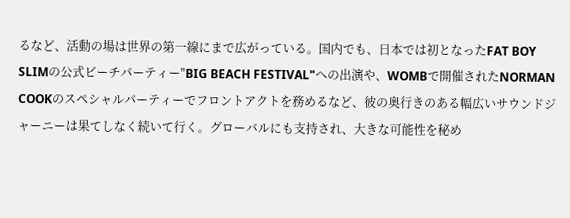るなど、活動の場は世界の第一線にまで広がっている。国内でも、日本では初となったFAT BOY SLIMの公式ビーチパーティー"BIG BEACH FESTIVAL"への出演や、WOMBで開催されたNORMAN COOKのスペシャルパーティーでフロントアクトを務めるなど、彼の奥行きのある幅広いサウンドジャーニーは果てしなく続いて行く。グローバルにも支持され、大きな可能性を秘め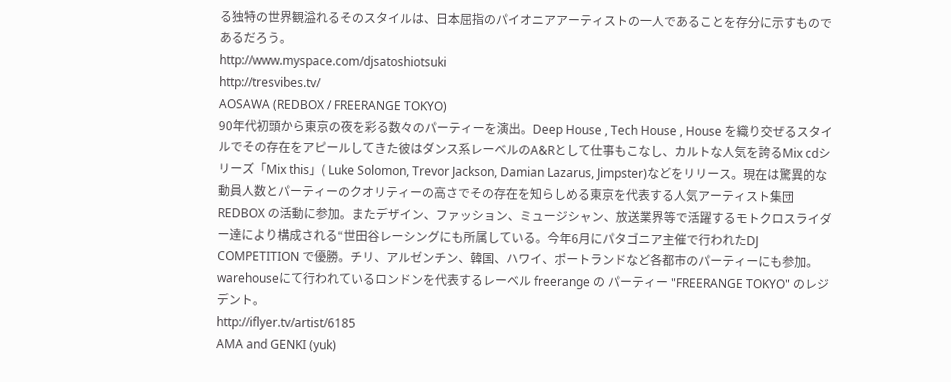る独特の世界観溢れるそのスタイルは、日本屈指のパイオニアアーティストの一人であることを存分に示すものであるだろう。
http://www.myspace.com/djsatoshiotsuki
http://tresvibes.tv/
AOSAWA (REDBOX / FREERANGE TOKYO)
90年代初頭から東京の夜を彩る数々のパーティーを演出。Deep House , Tech House , House を織り交ぜるスタイルでその存在をアピールしてきた彼はダンス系レーベルのA&Rとして仕事もこなし、カルトな人気を誇るMix cdシリーズ「Mix this」( Luke Solomon, Trevor Jackson, Damian Lazarus, Jimpster)などをリリース。現在は驚異的な動員人数とパーティーのクオリティーの高さでその存在を知らしめる東京を代表する人気アーティスト集団REDBOX の活動に参加。またデザイン、ファッション、ミュージシャン、放送業界等で活躍するモトクロスライダー達により構成される“世田谷レーシングにも所属している。今年6月にパタゴニア主催で行われたDJ COMPETITION で優勝。チリ、アルゼンチン、韓国、ハワイ、ポートランドなど各都市のパーティーにも参加。warehouseにて行われているロンドンを代表するレーベル freerange の パーティー "FREERANGE TOKYO" のレジデント。
http://iflyer.tv/artist/6185
AMA and GENKI (yuk)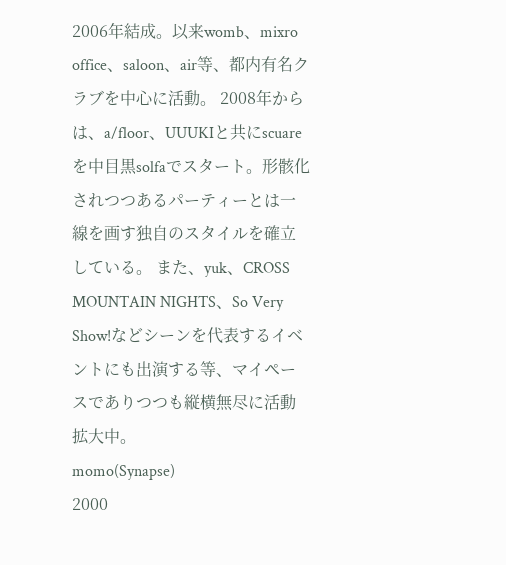2006年結成。以来womb、mixro office、saloon、air等、都内有名クラブを中心に活動。 2008年からは、a/floor、UUUKIと共にscuareを中目黒solfaでスタート。形骸化されつつあるパーティーとは一線を画す独自のスタイルを確立している。 また、yuk、CROSS MOUNTAIN NIGHTS、So Very Show!などシーンを代表するイベントにも出演する等、マイペースでありつつも縦横無尽に活動拡大中。
momo(Synapse)
2000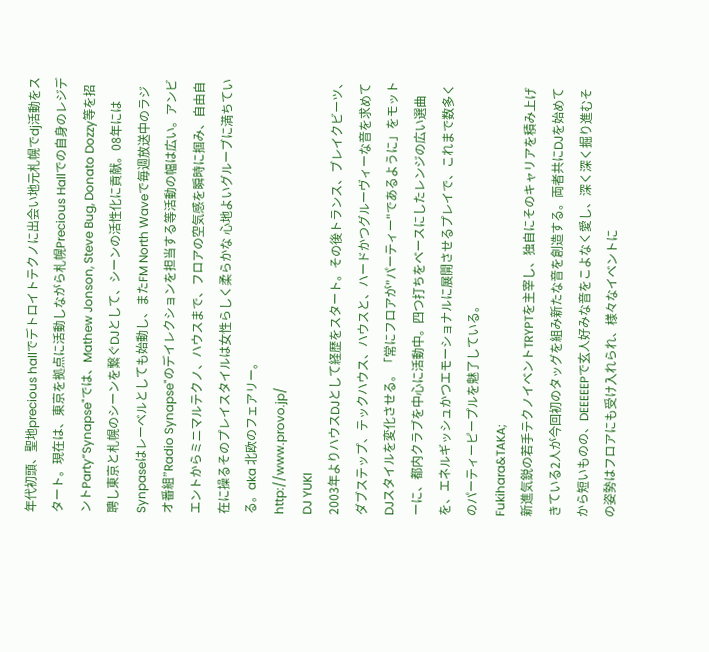年代初頭、聖地precious hallでデトロイトテクノに出会い地元札幌でdj活動をスタート。現在は、東京を拠点に活動しながら札幌Precious Hallでの自身のレジデントParty”Synapse"では、Mathew Jonson, Steve Bug, Donato Dozzy等を招聘し東京と札幌のシーンを繋ぐDJとして、シーンの活性化に貢献。08年にはSynpaseはレーベルとしても始動し、またFM North Waveで毎週放送中のラジオ番組”Radio Synapse"のデイレクションを担当する等活動の幅は広い。アンビエントからミニマルテクノ、ハウスまで、フロアの空気感を瞬時に掴み、自由自在に操るそのプレイスタイルは女性らしく柔らかな 心地よいグルーブに満ちている。aka 北欧のフェアリー。
http://www.provo.jp/
DJ YUKI
2003年よりハウスDJとして経歴をスタート。その後トランス、ブレイクビーツ、ダブステップ、テックハウス、ハウスと、ハードかつグルーヴィーな音を求めてDJスタイルを変化させる。「常にフロアが"パーティー"であるように」をモットーに、都内クラブを中心に活動中。四つ打ちをベースにしたレンジの広い選曲を、エネルギッシュかつエモーショナルに展開させるプレイで、これまで数多くのパーティーピープルを魅了している。
Fukihara&TAKA;
新進気鋭の若手テクノイベントTRYPTを主宰し、独自にそのキャリアを積み上げきている2人が今回初のタッグを組み新たな音を創造する。両者共にDJを始めてから短いものの、DEEEEEPで玄人好みな音をこよなく愛し、深く深く掘り進むその姿勢はフロアにも受け入れられ、様々なイベントに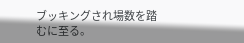ブッキングされ場数を踏むに至る。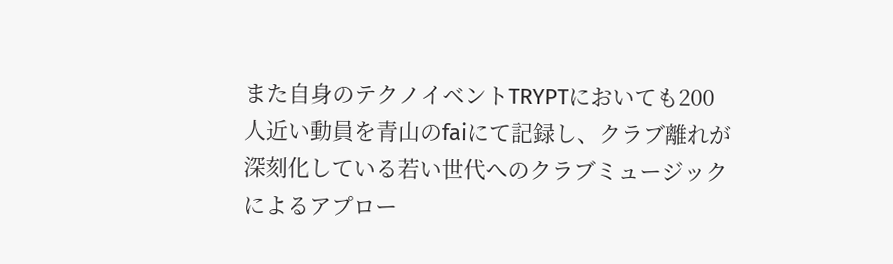また自身のテクノイベントTRYPTにおいても200人近い動員を青山のfaiにて記録し、クラブ離れが深刻化している若い世代へのクラブミュージックによるアプロー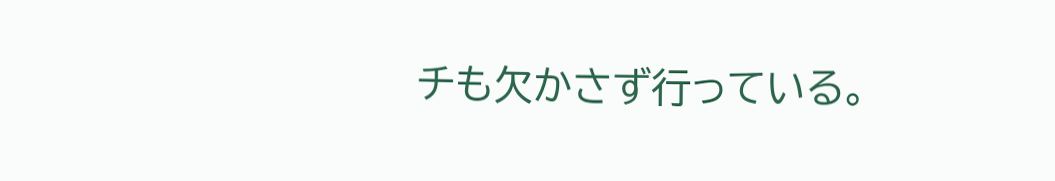チも欠かさず行っている。